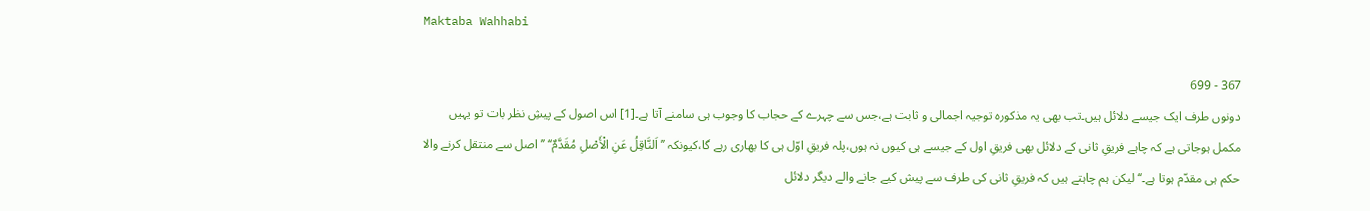Maktaba Wahhabi

367 - 699
دونوں طرف ایک جیسے دلائل ہیں۔تب بھی یہ مذکورہ توجیہ اجمالی و ثابت ہے،جس سے چہرے کے حجاب کا وجوب ہی سامنے آتا ہے۔[1] اس اصول کے پیشِ نظر بات تو یہیں مکمل ہوجاتی ہے کہ چاہے فریقِ ثانی کے دلائل بھی فریقِ اول کے جیسے ہی کیوں نہ ہوں،پلہ فریقِ اوّل ہی کا بھاری رہے گا،کیونکہ ’’اَلنَّاقِلُ عَنِ الْأَصْلِ مُقَدَّمٌ‘‘ ’’اصل سے منتقل کرنے والا حکم ہی مقدّم ہوتا ہے۔‘‘ لیکن ہم چاہتے ہیں کہ فریقِ ثانی کی طرف سے پیش کیے جانے والے دیگر دلائل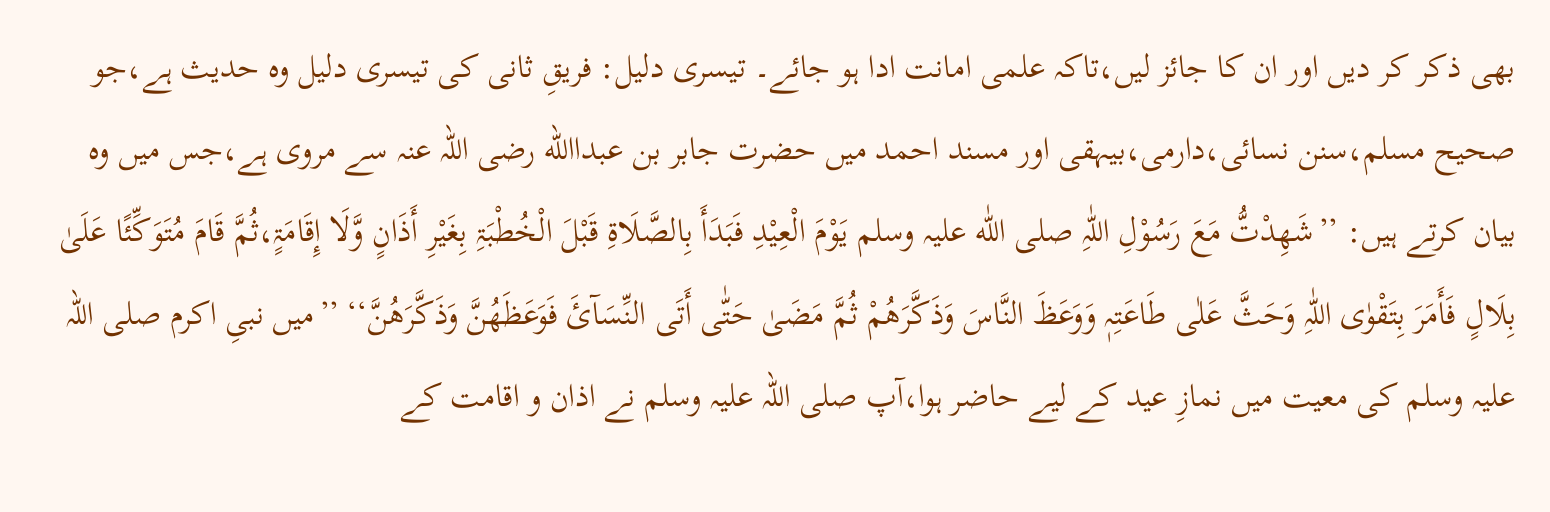بھی ذکر کر دیں اور ان کا جائز لیں،تاکہ علمی امانت ادا ہو جائے۔ تیسری دلیل: فریقِ ثانی کی تیسری دلیل وہ حدیث ہے،جو صحیح مسلم،سنن نسائی،دارمی،بیہقی اور مسند احمد میں حضرت جابر بن عبداالله رضی اللہ عنہ سے مروی ہے،جس میں وہ بیان کرتے ہیں: ’’شَھِدْتُّ مَعَ رَسُوْلِ اللّٰہِ صلی اللّٰه علیہ وسلم یَوْمَ الْعِیْدِ فَبَدَأَ بِالصَّلَاۃِ قَبْلَ الْخُطْبَۃِ بِغَیْرِ أَذَانٍ وَّلَا إِقَامَۃٍ،ثُمَّ قَامَ مُتَوَکِّئًا عَلَیٰ بِلَالٍ فَأَمَرَ بِتَقْوٰی اللّٰہِ وَحَثَّ عَلٰی طَاعَتِہٖ وَوَعَظَ النَّاسَ وَذَکَّرَھُمْ ثُمَّ مَضَیٰ حَتّٰی أَتَی النِّسَآئَ فَوَعَظَھُنَّ وَذَکَّرَھُنَّ‘‘ ’’میں نبیِ اکرم صلی اللہ علیہ وسلم کی معیت میں نمازِ عید کے لیے حاضر ہوا،آپ صلی اللہ علیہ وسلم نے اذان و اقامت کے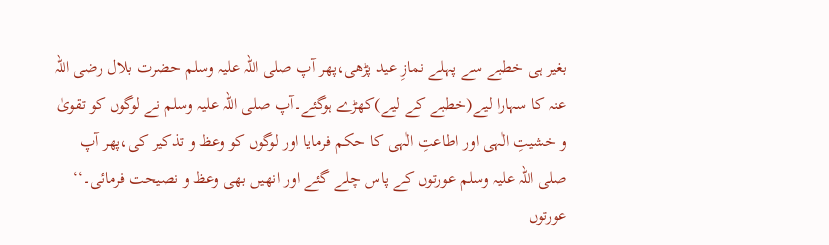بغیر ہی خطبے سے پہلے نمازِ عید پڑھی،پھر آپ صلی اللہ علیہ وسلم حضرت بلال رضی اللہ عنہ کا سہارا لیے(خطبے کے لیے)کھڑے ہوگئے۔آپ صلی اللہ علیہ وسلم نے لوگوں کو تقویٰ و خشیتِ الٰہی اور اطاعتِ الٰہی کا حکم فرمایا اور لوگوں کو وعظ و تذکیر کی،پھر آپ صلی اللہ علیہ وسلم عورتوں کے پاس چلے گئے اور انھیں بھی وعظ و نصیحت فرمائی۔‘‘ عورتوں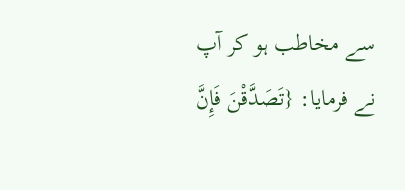سے مخاطب ہو کر آپ نے فرمایا: {تَصَدَّقْنَ فَإِنَّ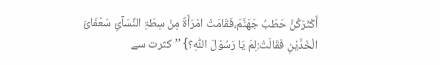أَکْثَرَکُنَّ حَطَبُ جَھَنَّمَ،فَقَامَتْ امْرَأَۃٌ مِنْ سِطَۃِ النِّسَآئِ سَعْفَائَ الْخَدَّیْنِ فَقَالَتْ:لِمَ یَا رَسُوْلَ اللّٰہِ؟} ’’کثرت سے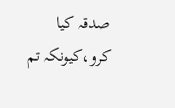صدقہ کیا کرو،کیونکہ تم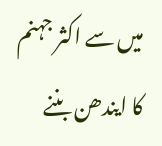میں سے اکثر جہنم کا ایندھن بننے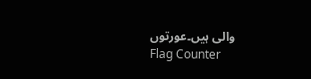والی ہیں۔عورتوں
Flag Counter